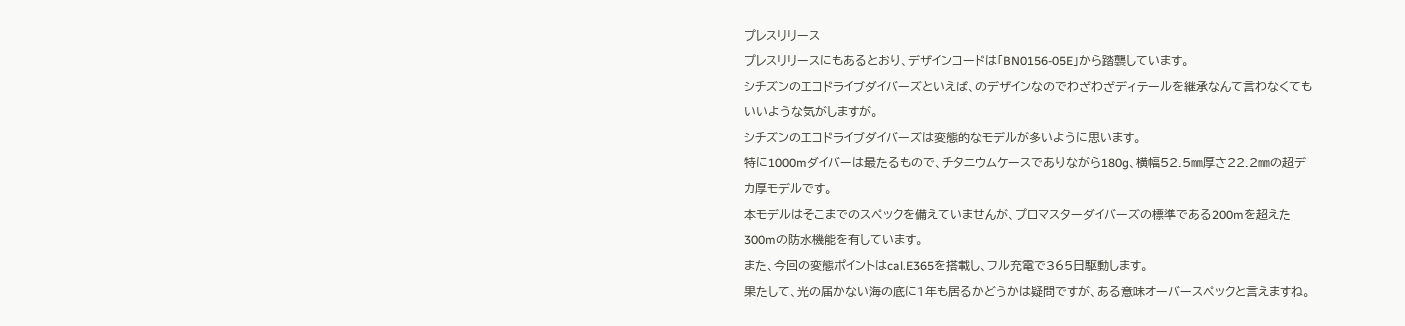プレスリリース
プレスリリースにもあるとおり、デザインコードは「BN0156-05E」から踏襲しています。
シチズンのエコドライブダイバーズといえば、のデザインなのでわざわざディテールを継承なんて言わなくてもいいような気がしますが。
シチズンのエコドライブダイバーズは変態的なモデルが多いように思います。
特に1000mダイバーは最たるもので、チタニウムケースでありながら180g、横幅52.5㎜厚さ22.2㎜の超デカ厚モデルです。
本モデルはそこまでのスペックを備えていませんが、プロマスターダイバーズの標準である200mを超えた300mの防水機能を有しています。
また、今回の変態ポイントはcal.E365を搭載し、フル充電で365日駆動します。
果たして、光の届かない海の底に1年も居るかどうかは疑問ですが、ある意味オーバースペックと言えますね。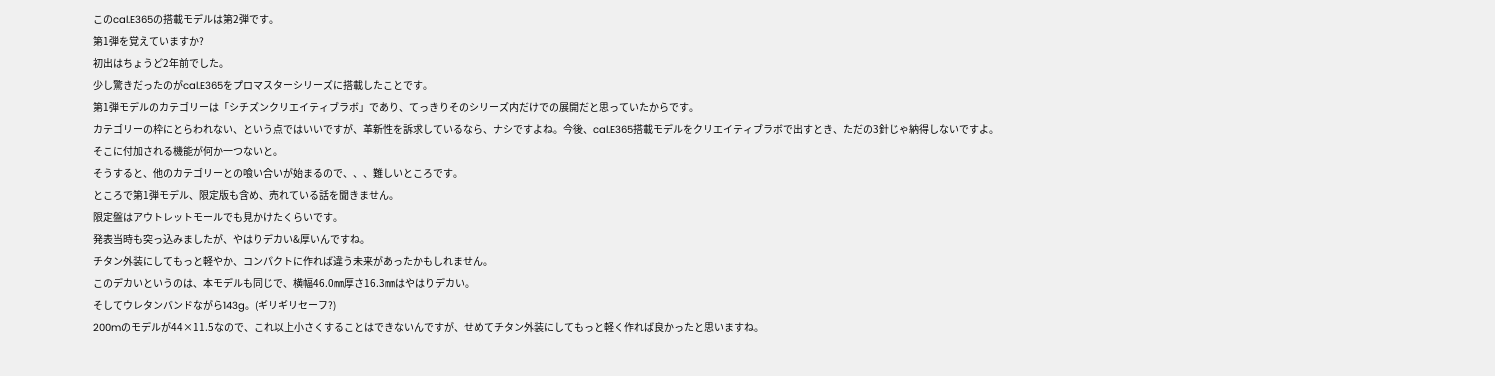このcal.E365の搭載モデルは第2弾です。
第1弾を覚えていますか?
初出はちょうど2年前でした。
少し驚きだったのがcal.E365をプロマスターシリーズに搭載したことです。
第1弾モデルのカテゴリーは「シチズンクリエイティブラボ」であり、てっきりそのシリーズ内だけでの展開だと思っていたからです。
カテゴリーの枠にとらわれない、という点ではいいですが、革新性を訴求しているなら、ナシですよね。今後、cal.E365搭載モデルをクリエイティブラボで出すとき、ただの3針じゃ納得しないですよ。
そこに付加される機能が何か一つないと。
そうすると、他のカテゴリーとの喰い合いが始まるので、、、難しいところです。
ところで第1弾モデル、限定版も含め、売れている話を聞きません。
限定盤はアウトレットモールでも見かけたくらいです。
発表当時も突っ込みましたが、やはりデカい&厚いんですね。
チタン外装にしてもっと軽やか、コンパクトに作れば違う未来があったかもしれません。
このデカいというのは、本モデルも同じで、横幅46.0㎜厚さ16.3㎜はやはりデカい。
そしてウレタンバンドながら143g。(ギリギリセーフ?)
200mのモデルが44×11.5なので、これ以上小さくすることはできないんですが、せめてチタン外装にしてもっと軽く作れば良かったと思いますね。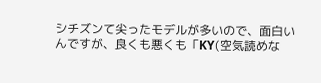シチズンて尖ったモデルが多いので、面白いんですが、良くも悪くも「KY(空気読めな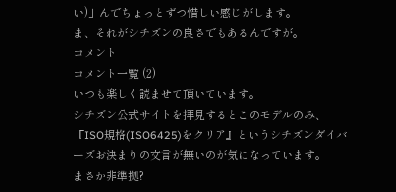い)」んでちょっとずつ惜しい感じがします。
ま、それがシチズンの良さでもあるんですが。
コメント
コメント一覧 (2)
いつも楽しく読ませて頂いています。
シチズン公式サイトを拝見するとこのモデルのみ、『ISO規格(ISO6425)をクリア』というシチズンダイバーズお決まりの文言が無いのが気になっています。
まさか非準拠?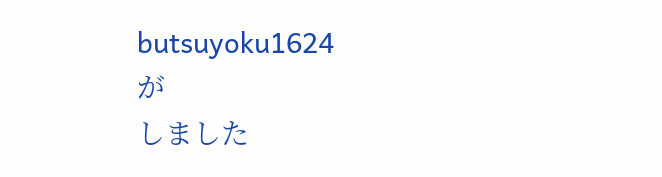butsuyoku1624
が
しました